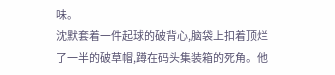味。
沈默套着一件起球的破背心,脑袋上扣着顶烂了一半的破草帽,蹲在码头集装箱的死角。他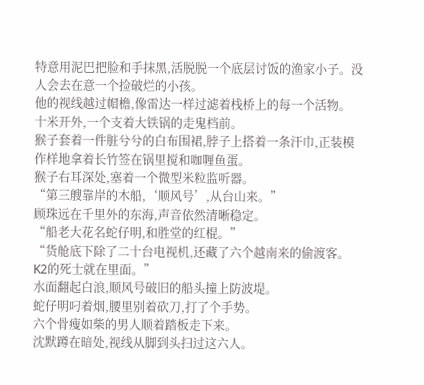特意用泥巴把脸和手抹黑,活脱脱一个底层讨饭的渔家小子。没人会去在意一个捡破烂的小孩。
他的视线越过帽檐,像雷达一样过滤着栈桥上的每一个活物。
十米开外,一个支着大铁锅的走鬼档前。
猴子套着一件脏兮兮的白布围裙,脖子上搭着一条汗巾,正装模作样地拿着长竹签在锅里搅和咖喱鱼蛋。
猴子右耳深处,塞着一个微型米粒监听器。
“第三艘靠岸的木船,‘顺风号’,从台山来。”
顾珠远在千里外的东海,声音依然清晰稳定。
“船老大花名蛇仔明,和胜堂的红棍。”
“货舱底下除了二十台电视机,还藏了六个越南来的偷渡客。K2的死士就在里面。”
水面翻起白浪,顺风号破旧的船头撞上防波堤。
蛇仔明叼着烟,腰里别着砍刀,打了个手势。
六个骨瘦如柴的男人顺着踏板走下来。
沈默蹲在暗处,视线从脚到头扫过这六人。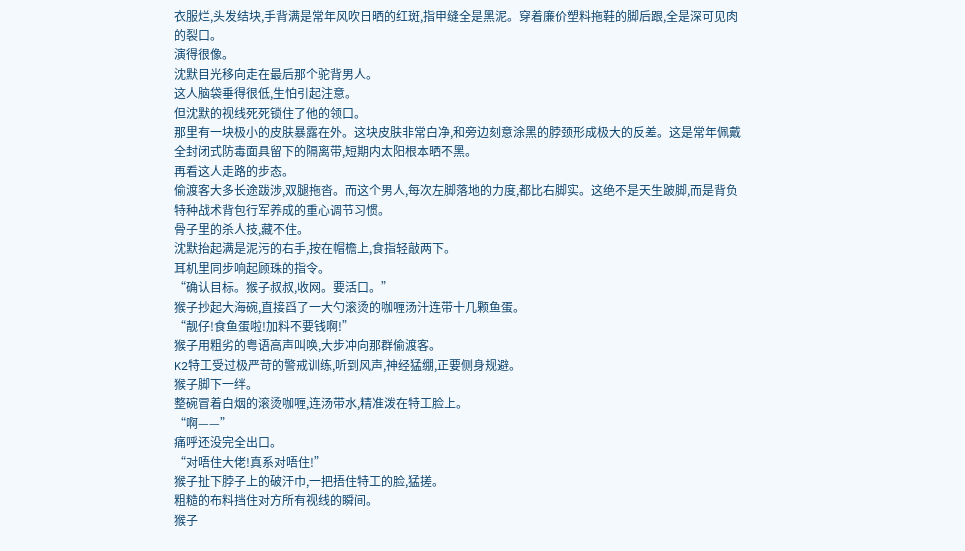衣服烂,头发结块,手背满是常年风吹日晒的红斑,指甲缝全是黑泥。穿着廉价塑料拖鞋的脚后跟,全是深可见肉的裂口。
演得很像。
沈默目光移向走在最后那个驼背男人。
这人脑袋垂得很低,生怕引起注意。
但沈默的视线死死锁住了他的领口。
那里有一块极小的皮肤暴露在外。这块皮肤非常白净,和旁边刻意涂黑的脖颈形成极大的反差。这是常年佩戴全封闭式防毒面具留下的隔离带,短期内太阳根本晒不黑。
再看这人走路的步态。
偷渡客大多长途跋涉,双腿拖沓。而这个男人,每次左脚落地的力度,都比右脚实。这绝不是天生跛脚,而是背负特种战术背包行军养成的重心调节习惯。
骨子里的杀人技,藏不住。
沈默抬起满是泥污的右手,按在帽檐上,食指轻敲两下。
耳机里同步响起顾珠的指令。
“确认目标。猴子叔叔,收网。要活口。”
猴子抄起大海碗,直接舀了一大勺滚烫的咖喱汤汁连带十几颗鱼蛋。
“靓仔!食鱼蛋啦!加料不要钱啊!”
猴子用粗劣的粤语高声叫唤,大步冲向那群偷渡客。
K2特工受过极严苛的警戒训练,听到风声,神经猛绷,正要侧身规避。
猴子脚下一绊。
整碗冒着白烟的滚烫咖喱,连汤带水,精准泼在特工脸上。
“啊——”
痛呼还没完全出口。
“对唔住大佬!真系对唔住!”
猴子扯下脖子上的破汗巾,一把捂住特工的脸,猛搓。
粗糙的布料挡住对方所有视线的瞬间。
猴子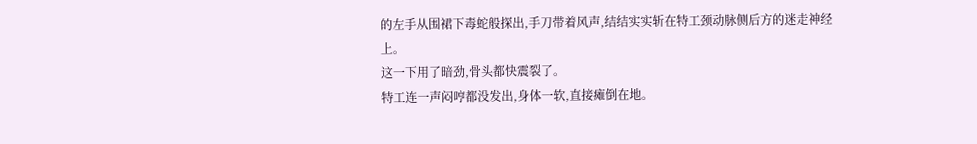的左手从围裙下毒蛇般探出,手刀带着风声,结结实实斩在特工颈动脉侧后方的迷走神经上。
这一下用了暗劲,骨头都快震裂了。
特工连一声闷哼都没发出,身体一软,直接瘫倒在地。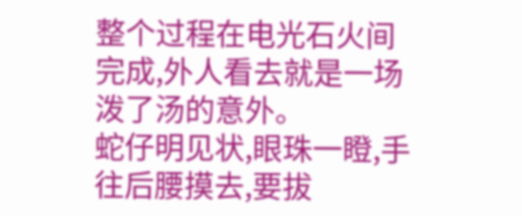整个过程在电光石火间完成,外人看去就是一场泼了汤的意外。
蛇仔明见状,眼珠一瞪,手往后腰摸去,要拔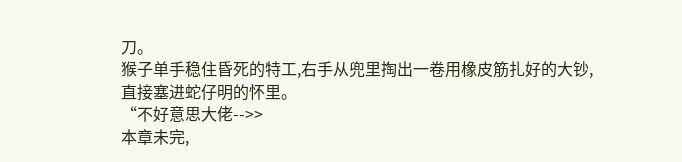刀。
猴子单手稳住昏死的特工,右手从兜里掏出一卷用橡皮筋扎好的大钞,直接塞进蛇仔明的怀里。
“不好意思大佬-->>
本章未完,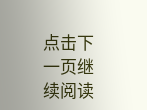点击下一页继续阅读